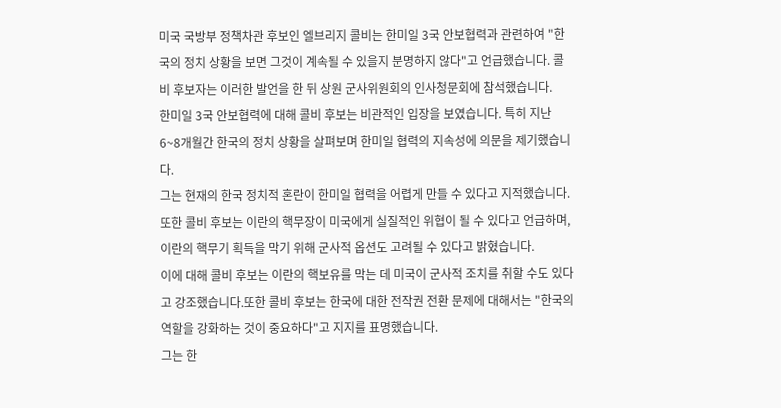미국 국방부 정책차관 후보인 엘브리지 콜비는 한미일 3국 안보협력과 관련하여 "한국의 정치 상황을 보면 그것이 계속될 수 있을지 분명하지 않다"고 언급했습니다. 콜비 후보자는 이러한 발언을 한 뒤 상원 군사위원회의 인사청문회에 참석했습니다.
한미일 3국 안보협력에 대해 콜비 후보는 비관적인 입장을 보였습니다. 특히 지난 6~8개월간 한국의 정치 상황을 살펴보며 한미일 협력의 지속성에 의문을 제기했습니다.
그는 현재의 한국 정치적 혼란이 한미일 협력을 어렵게 만들 수 있다고 지적했습니다.또한 콜비 후보는 이란의 핵무장이 미국에게 실질적인 위협이 될 수 있다고 언급하며, 이란의 핵무기 획득을 막기 위해 군사적 옵션도 고려될 수 있다고 밝혔습니다.
이에 대해 콜비 후보는 이란의 핵보유를 막는 데 미국이 군사적 조치를 취할 수도 있다고 강조했습니다.또한 콜비 후보는 한국에 대한 전작권 전환 문제에 대해서는 "한국의 역할을 강화하는 것이 중요하다"고 지지를 표명했습니다.
그는 한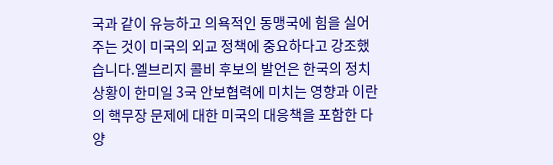국과 같이 유능하고 의욕적인 동맹국에 힘을 실어주는 것이 미국의 외교 정책에 중요하다고 강조했습니다.엘브리지 콜비 후보의 발언은 한국의 정치 상황이 한미일 3국 안보협력에 미치는 영향과 이란의 핵무장 문제에 대한 미국의 대응책을 포함한 다양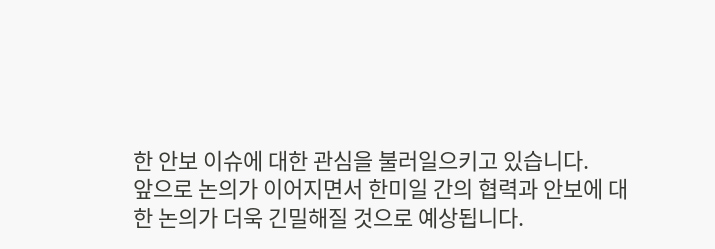한 안보 이슈에 대한 관심을 불러일으키고 있습니다.
앞으로 논의가 이어지면서 한미일 간의 협력과 안보에 대한 논의가 더욱 긴밀해질 것으로 예상됩니다.